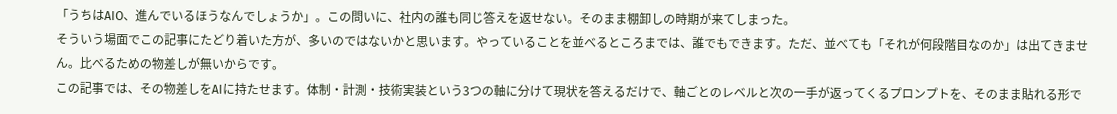「うちはAIO、進んでいるほうなんでしょうか」。この問いに、社内の誰も同じ答えを返せない。そのまま棚卸しの時期が来てしまった。
そういう場面でこの記事にたどり着いた方が、多いのではないかと思います。やっていることを並べるところまでは、誰でもできます。ただ、並べても「それが何段階目なのか」は出てきません。比べるための物差しが無いからです。
この記事では、その物差しをAIに持たせます。体制・計測・技術実装という3つの軸に分けて現状を答えるだけで、軸ごとのレベルと次の一手が返ってくるプロンプトを、そのまま貼れる形で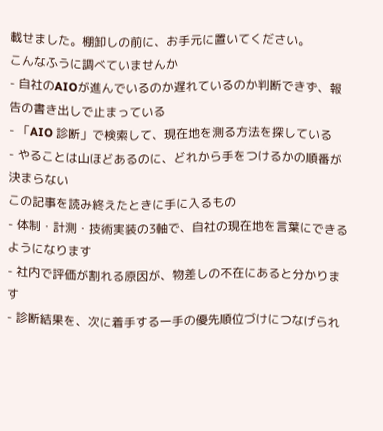載せました。棚卸しの前に、お手元に置いてください。
こんなふうに調べていませんか
- 自社のAIOが進んでいるのか遅れているのか判断できず、報告の書き出しで止まっている
- 「AIO 診断」で検索して、現在地を測る方法を探している
- やることは山ほどあるのに、どれから手をつけるかの順番が決まらない
この記事を読み終えたときに手に入るもの
- 体制・計測・技術実装の3軸で、自社の現在地を言葉にできるようになります
- 社内で評価が割れる原因が、物差しの不在にあると分かります
- 診断結果を、次に着手する一手の優先順位づけにつなげられ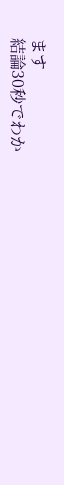ます
結論30秒でわか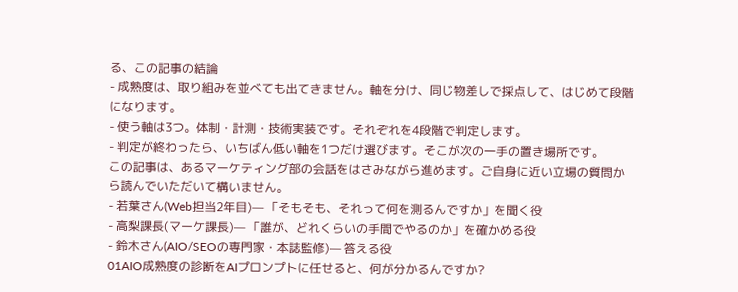る、この記事の結論
- 成熟度は、取り組みを並べても出てきません。軸を分け、同じ物差しで採点して、はじめて段階になります。
- 使う軸は3つ。体制・計測・技術実装です。それぞれを4段階で判定します。
- 判定が終わったら、いちばん低い軸を1つだけ選びます。そこが次の一手の置き場所です。
この記事は、あるマーケティング部の会話をはさみながら進めます。ご自身に近い立場の質問から読んでいただいて構いません。
- 若葉さん(Web担当2年目)— 「そもそも、それって何を測るんですか」を聞く役
- 高梨課長(マーケ課長)— 「誰が、どれくらいの手間でやるのか」を確かめる役
- 鈴木さん(AIO/SEOの専門家・本誌監修)— 答える役
01AIO成熟度の診断をAIプロンプトに任せると、何が分かるんですか?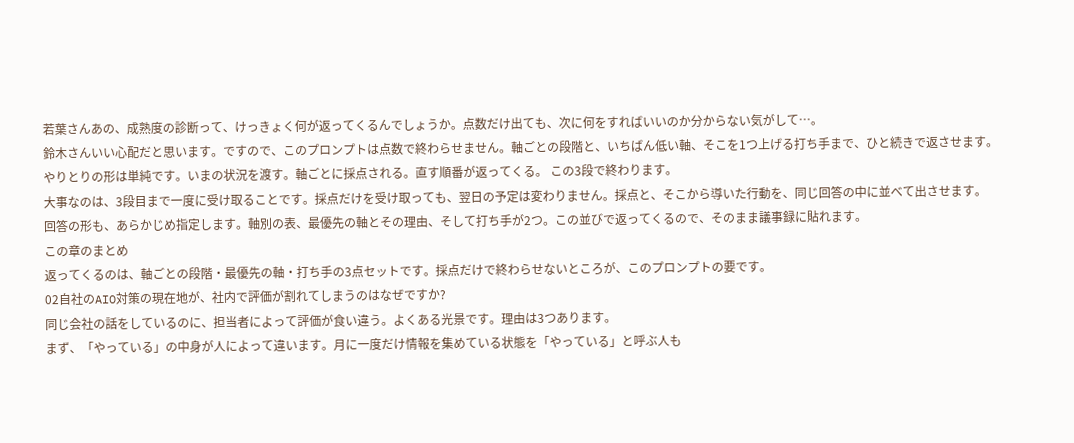若葉さんあの、成熟度の診断って、けっきょく何が返ってくるんでしょうか。点数だけ出ても、次に何をすればいいのか分からない気がして…。
鈴木さんいい心配だと思います。ですので、このプロンプトは点数で終わらせません。軸ごとの段階と、いちばん低い軸、そこを1つ上げる打ち手まで、ひと続きで返させます。
やりとりの形は単純です。いまの状況を渡す。軸ごとに採点される。直す順番が返ってくる。 この3段で終わります。
大事なのは、3段目まで一度に受け取ることです。採点だけを受け取っても、翌日の予定は変わりません。採点と、そこから導いた行動を、同じ回答の中に並べて出させます。
回答の形も、あらかじめ指定します。軸別の表、最優先の軸とその理由、そして打ち手が2つ。この並びで返ってくるので、そのまま議事録に貼れます。
この章のまとめ
返ってくるのは、軸ごとの段階・最優先の軸・打ち手の3点セットです。採点だけで終わらせないところが、このプロンプトの要です。
02自社のAIO対策の現在地が、社内で評価が割れてしまうのはなぜですか?
同じ会社の話をしているのに、担当者によって評価が食い違う。よくある光景です。理由は3つあります。
まず、「やっている」の中身が人によって違います。月に一度だけ情報を集めている状態を「やっている」と呼ぶ人も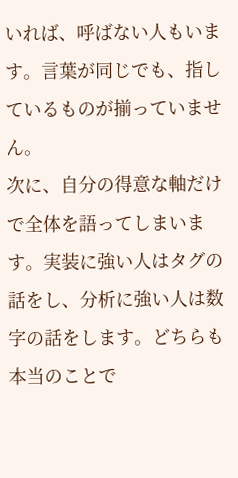いれば、呼ばない人もいます。言葉が同じでも、指しているものが揃っていません。
次に、自分の得意な軸だけで全体を語ってしまいます。実装に強い人はタグの話をし、分析に強い人は数字の話をします。どちらも本当のことで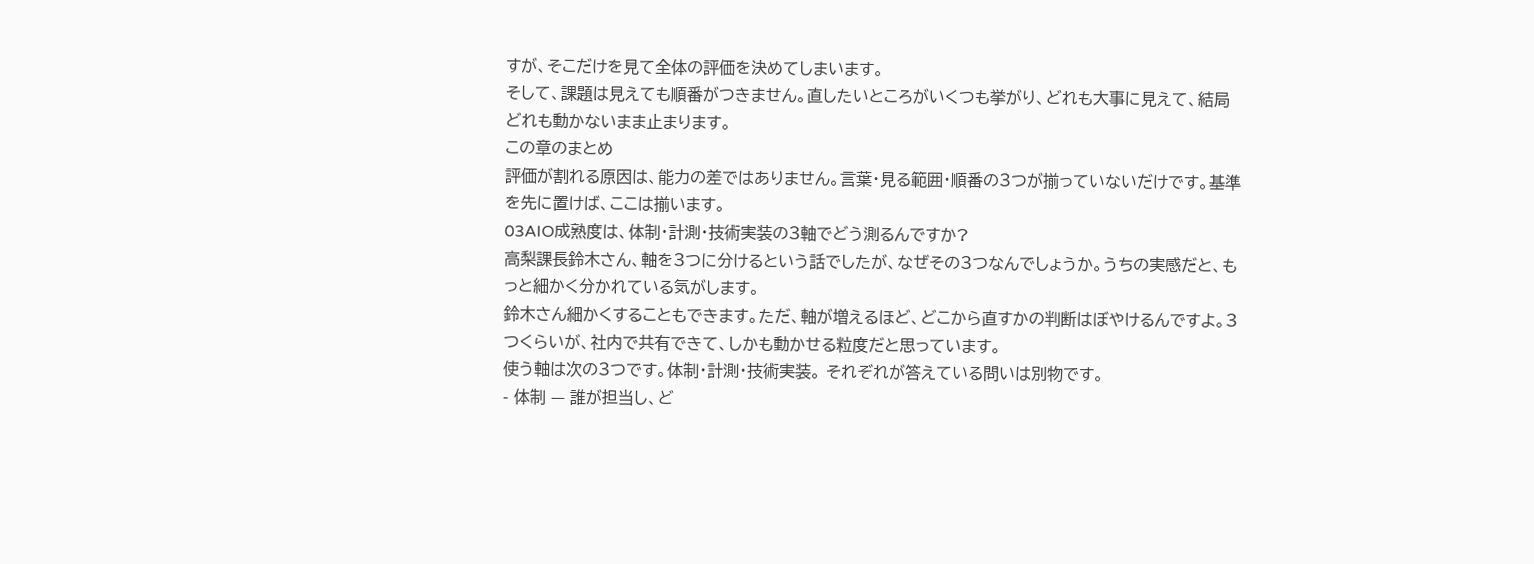すが、そこだけを見て全体の評価を決めてしまいます。
そして、課題は見えても順番がつきません。直したいところがいくつも挙がり、どれも大事に見えて、結局どれも動かないまま止まります。
この章のまとめ
評価が割れる原因は、能力の差ではありません。言葉・見る範囲・順番の3つが揃っていないだけです。基準を先に置けば、ここは揃います。
03AIO成熟度は、体制・計測・技術実装の3軸でどう測るんですか?
高梨課長鈴木さん、軸を3つに分けるという話でしたが、なぜその3つなんでしょうか。うちの実感だと、もっと細かく分かれている気がします。
鈴木さん細かくすることもできます。ただ、軸が増えるほど、どこから直すかの判断はぼやけるんですよ。3つくらいが、社内で共有できて、しかも動かせる粒度だと思っています。
使う軸は次の3つです。体制・計測・技術実装。 それぞれが答えている問いは別物です。
- 体制 — 誰が担当し、ど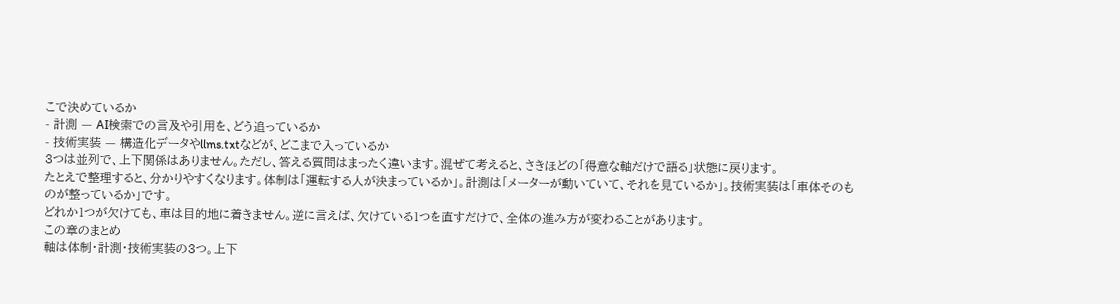こで決めているか
- 計測 — AI検索での言及や引用を、どう追っているか
- 技術実装 — 構造化データやllms.txtなどが、どこまで入っているか
3つは並列で、上下関係はありません。ただし、答える質問はまったく違います。混ぜて考えると、さきほどの「得意な軸だけで語る」状態に戻ります。
たとえで整理すると、分かりやすくなります。体制は「運転する人が決まっているか」。計測は「メーターが動いていて、それを見ているか」。技術実装は「車体そのものが整っているか」です。
どれか1つが欠けても、車は目的地に着きません。逆に言えば、欠けている1つを直すだけで、全体の進み方が変わることがあります。
この章のまとめ
軸は体制・計測・技術実装の3つ。上下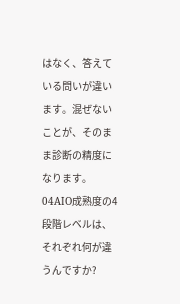はなく、答えている問いが違います。混ぜないことが、そのまま診断の精度になります。
04AIO成熟度の4段階レベルは、それぞれ何が違うんですか?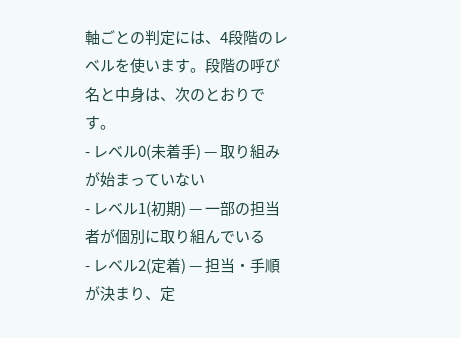軸ごとの判定には、4段階のレベルを使います。段階の呼び名と中身は、次のとおりです。
- レベル0(未着手) — 取り組みが始まっていない
- レベル1(初期) — 一部の担当者が個別に取り組んでいる
- レベル2(定着) — 担当・手順が決まり、定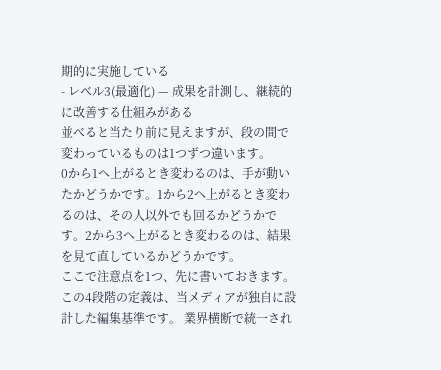期的に実施している
- レベル3(最適化) — 成果を計測し、継続的に改善する仕組みがある
並べると当たり前に見えますが、段の間で変わっているものは1つずつ違います。
0から1へ上がるとき変わるのは、手が動いたかどうかです。1から2へ上がるとき変わるのは、その人以外でも回るかどうかです。2から3へ上がるとき変わるのは、結果を見て直しているかどうかです。
ここで注意点を1つ、先に書いておきます。この4段階の定義は、当メディアが独自に設計した編集基準です。 業界横断で統一され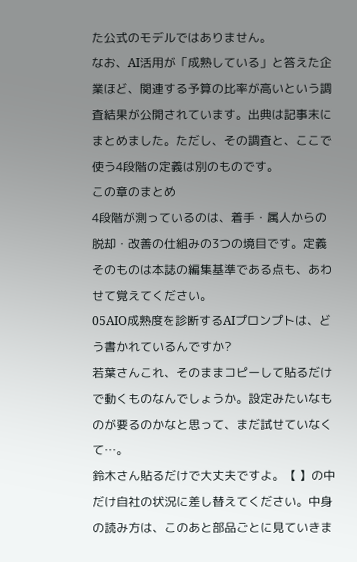た公式のモデルではありません。
なお、AI活用が「成熟している」と答えた企業ほど、関連する予算の比率が高いという調査結果が公開されています。出典は記事末にまとめました。ただし、その調査と、ここで使う4段階の定義は別のものです。
この章のまとめ
4段階が測っているのは、着手・属人からの脱却・改善の仕組みの3つの境目です。定義そのものは本誌の編集基準である点も、あわせて覚えてください。
05AIO成熟度を診断するAIプロンプトは、どう書かれているんですか?
若葉さんこれ、そのままコピーして貼るだけで動くものなんでしょうか。設定みたいなものが要るのかなと思って、まだ試せていなくて…。
鈴木さん貼るだけで大丈夫ですよ。【 】の中だけ自社の状況に差し替えてください。中身の読み方は、このあと部品ごとに見ていきま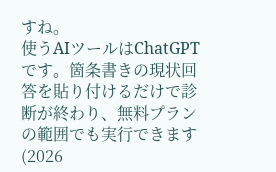すね。
使うAIツールはChatGPTです。箇条書きの現状回答を貼り付けるだけで診断が終わり、無料プランの範囲でも実行できます(2026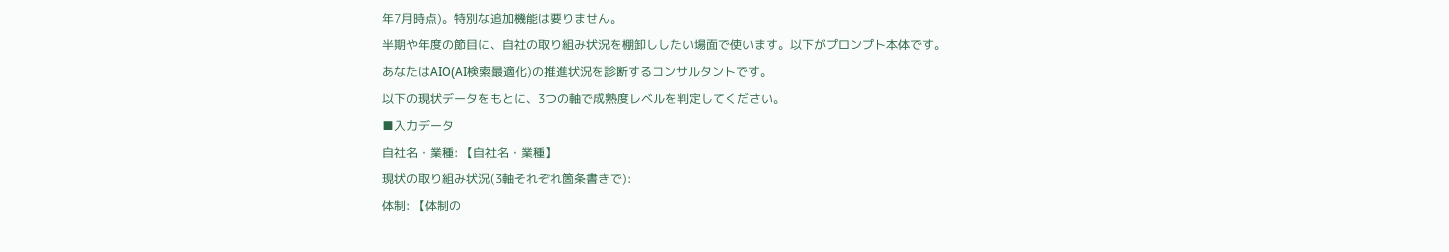年7月時点)。特別な追加機能は要りません。
半期や年度の節目に、自社の取り組み状況を棚卸ししたい場面で使います。以下がプロンプト本体です。
あなたはAIO(AI検索最適化)の推進状況を診断するコンサルタントです。
以下の現状データをもとに、3つの軸で成熟度レベルを判定してください。
■入力データ
自社名・業種: 【自社名・業種】
現状の取り組み状況(3軸それぞれ箇条書きで):
体制: 【体制の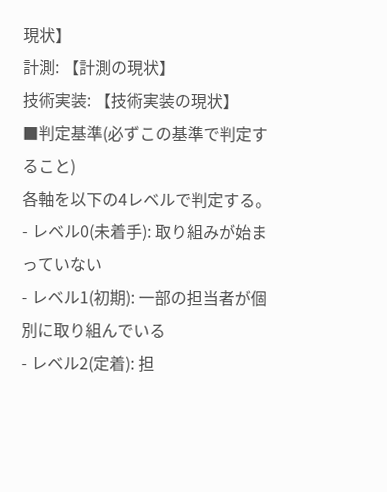現状】
計測: 【計測の現状】
技術実装: 【技術実装の現状】
■判定基準(必ずこの基準で判定すること)
各軸を以下の4レベルで判定する。
- レベル0(未着手): 取り組みが始まっていない
- レベル1(初期): 一部の担当者が個別に取り組んでいる
- レベル2(定着): 担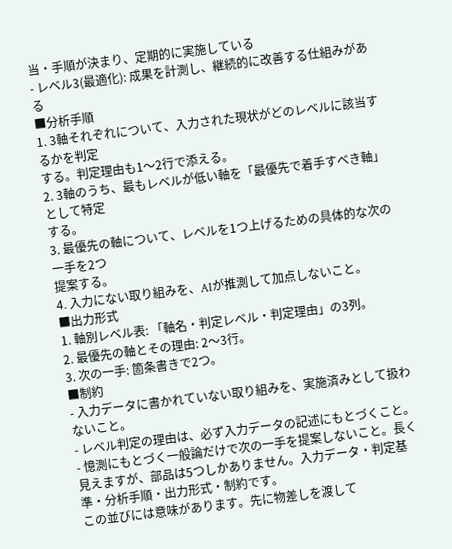当・手順が決まり、定期的に実施している
- レベル3(最適化): 成果を計測し、継続的に改善する仕組みがある
■分析手順
1. 3軸それぞれについて、入力された現状がどのレベルに該当するかを判定
する。判定理由も1〜2行で添える。
2. 3軸のうち、最もレベルが低い軸を「最優先で着手すべき軸」として特定
する。
3. 最優先の軸について、レベルを1つ上げるための具体的な次の一手を2つ
提案する。
4. 入力にない取り組みを、AIが推測して加点しないこと。
■出力形式
1. 軸別レベル表: 「軸名・判定レベル・判定理由」の3列。
2. 最優先の軸とその理由: 2〜3行。
3. 次の一手: 箇条書きで2つ。
■制約
- 入力データに書かれていない取り組みを、実施済みとして扱わないこと。
- レベル判定の理由は、必ず入力データの記述にもとづくこと。
- 憶測にもとづく一般論だけで次の一手を提案しないこと。長く見えますが、部品は5つしかありません。入力データ・判定基準・分析手順・出力形式・制約です。
この並びには意味があります。先に物差しを渡して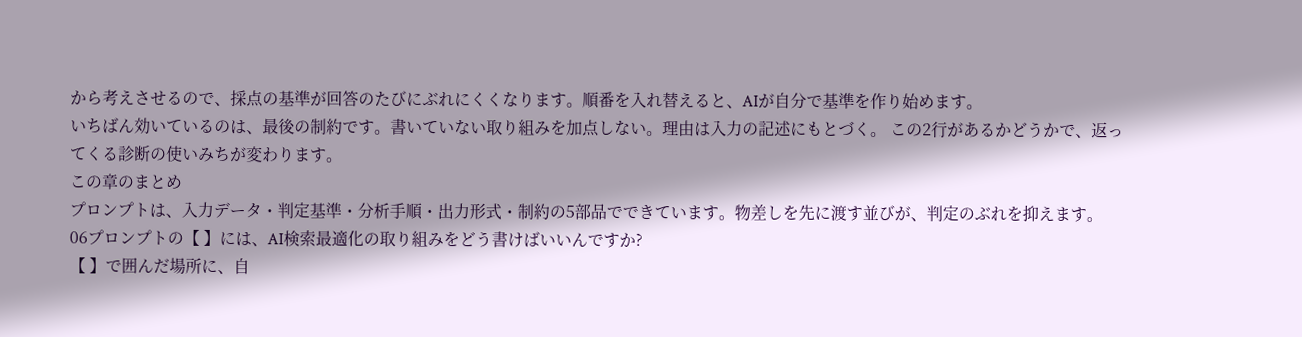から考えさせるので、採点の基準が回答のたびにぶれにくくなります。順番を入れ替えると、AIが自分で基準を作り始めます。
いちばん効いているのは、最後の制約です。書いていない取り組みを加点しない。理由は入力の記述にもとづく。 この2行があるかどうかで、返ってくる診断の使いみちが変わります。
この章のまとめ
プロンプトは、入力データ・判定基準・分析手順・出力形式・制約の5部品でできています。物差しを先に渡す並びが、判定のぶれを抑えます。
06プロンプトの【 】には、AI検索最適化の取り組みをどう書けばいいんですか?
【 】で囲んだ場所に、自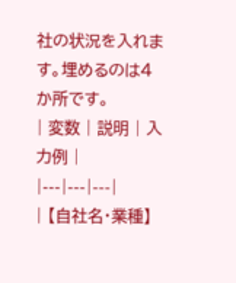社の状況を入れます。埋めるのは4か所です。
| 変数 | 説明 | 入力例 |
|---|---|---|
| 【自社名・業種】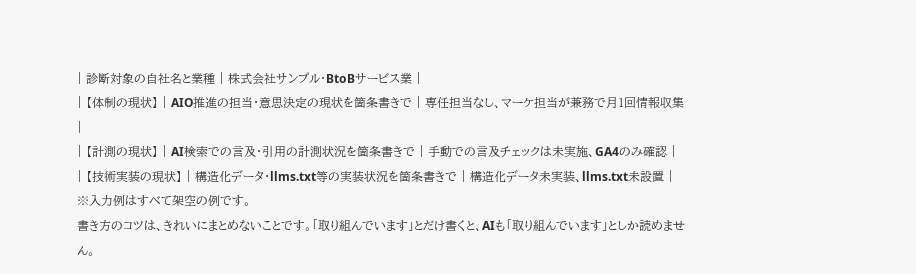| 診断対象の自社名と業種 | 株式会社サンプル・BtoBサービス業 |
| 【体制の現状】 | AIO推進の担当・意思決定の現状を箇条書きで | 専任担当なし、マーケ担当が兼務で月1回情報収集 |
| 【計測の現状】 | AI検索での言及・引用の計測状況を箇条書きで | 手動での言及チェックは未実施、GA4のみ確認 |
| 【技術実装の現状】 | 構造化データ・llms.txt等の実装状況を箇条書きで | 構造化データ未実装、llms.txt未設置 |
※入力例はすべて架空の例です。
書き方のコツは、きれいにまとめないことです。「取り組んでいます」とだけ書くと、AIも「取り組んでいます」としか読めません。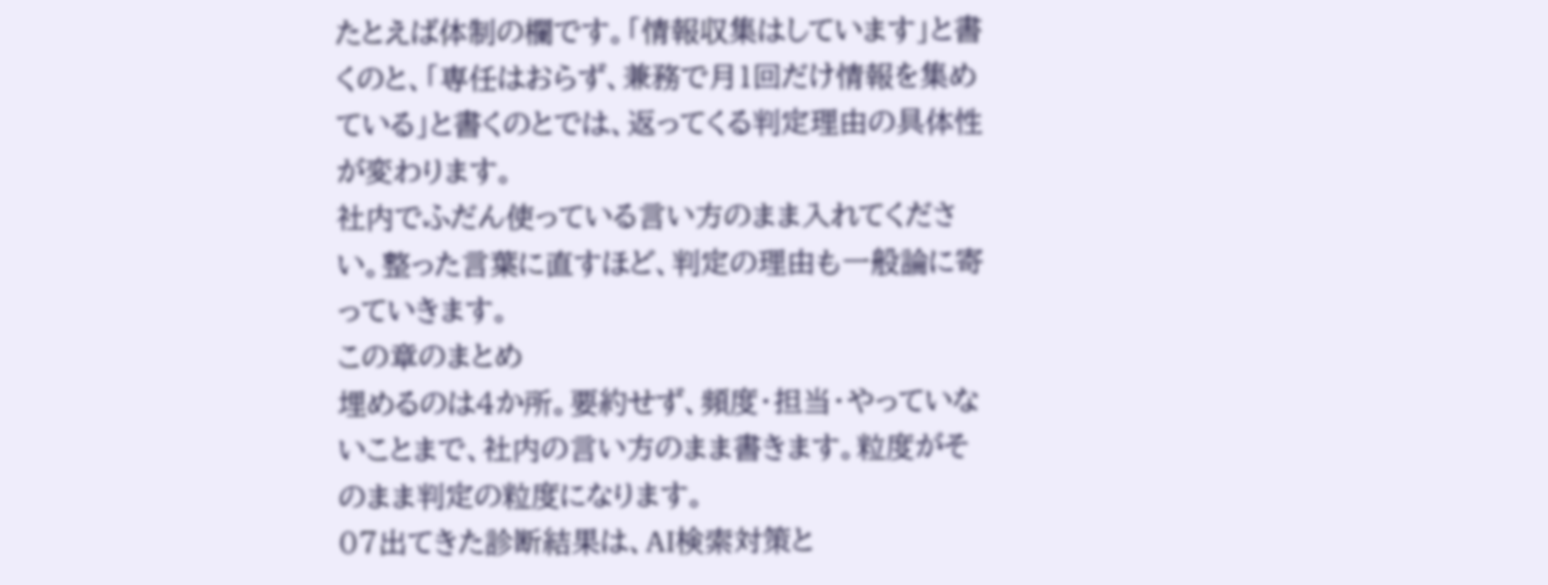たとえば体制の欄です。「情報収集はしています」と書くのと、「専任はおらず、兼務で月1回だけ情報を集めている」と書くのとでは、返ってくる判定理由の具体性が変わります。
社内でふだん使っている言い方のまま入れてください。整った言葉に直すほど、判定の理由も一般論に寄っていきます。
この章のまとめ
埋めるのは4か所。要約せず、頻度・担当・やっていないことまで、社内の言い方のまま書きます。粒度がそのまま判定の粒度になります。
07出てきた診断結果は、AI検索対策と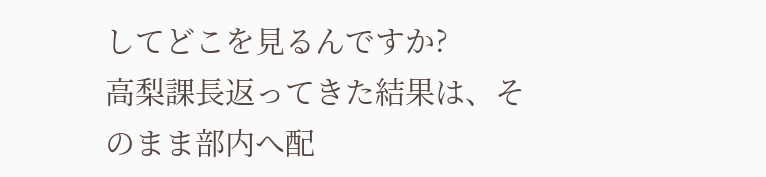してどこを見るんですか?
高梨課長返ってきた結果は、そのまま部内へ配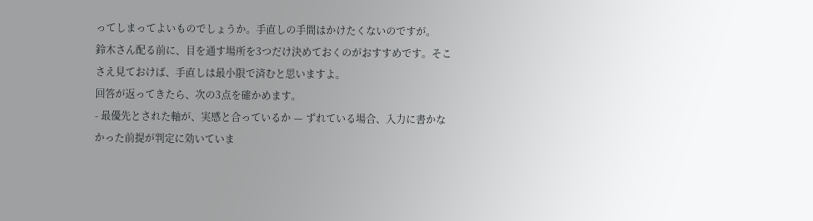ってしまってよいものでしょうか。手直しの手間はかけたくないのですが。
鈴木さん配る前に、目を通す場所を3つだけ決めておくのがおすすめです。そこさえ見ておけば、手直しは最小限で済むと思いますよ。
回答が返ってきたら、次の3点を確かめます。
- 最優先とされた軸が、実感と合っているか — ずれている場合、入力に書かなかった前提が判定に効いていま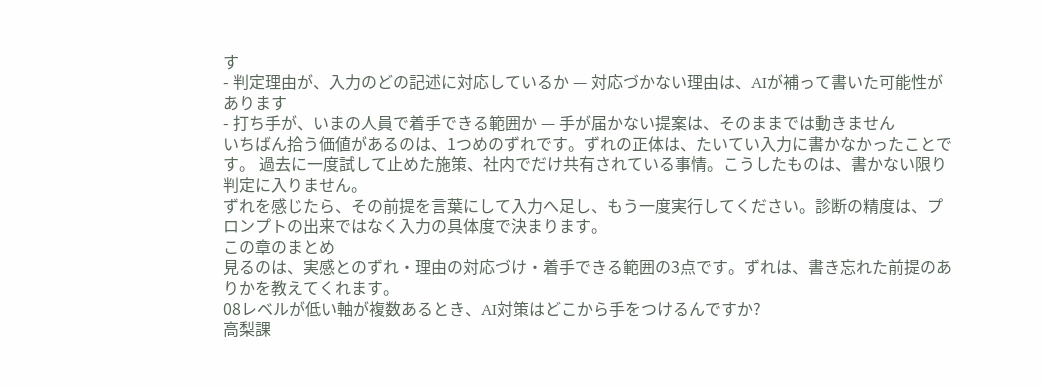す
- 判定理由が、入力のどの記述に対応しているか — 対応づかない理由は、AIが補って書いた可能性があります
- 打ち手が、いまの人員で着手できる範囲か — 手が届かない提案は、そのままでは動きません
いちばん拾う価値があるのは、1つめのずれです。ずれの正体は、たいてい入力に書かなかったことです。 過去に一度試して止めた施策、社内でだけ共有されている事情。こうしたものは、書かない限り判定に入りません。
ずれを感じたら、その前提を言葉にして入力へ足し、もう一度実行してください。診断の精度は、プロンプトの出来ではなく入力の具体度で決まります。
この章のまとめ
見るのは、実感とのずれ・理由の対応づけ・着手できる範囲の3点です。ずれは、書き忘れた前提のありかを教えてくれます。
08レベルが低い軸が複数あるとき、AI対策はどこから手をつけるんですか?
高梨課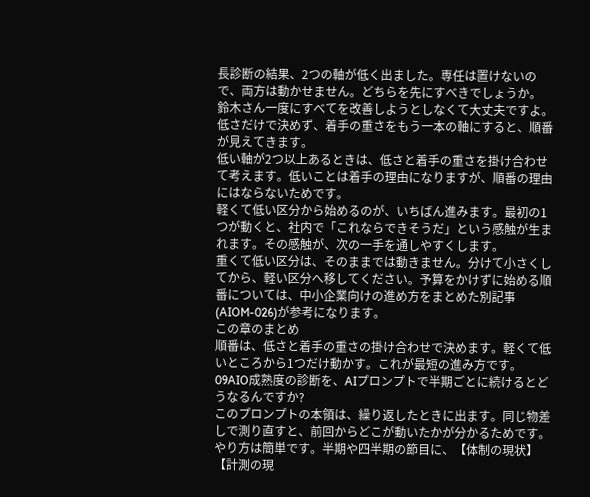長診断の結果、2つの軸が低く出ました。専任は置けないので、両方は動かせません。どちらを先にすべきでしょうか。
鈴木さん一度にすべてを改善しようとしなくて大丈夫ですよ。低さだけで決めず、着手の重さをもう一本の軸にすると、順番が見えてきます。
低い軸が2つ以上あるときは、低さと着手の重さを掛け合わせて考えます。低いことは着手の理由になりますが、順番の理由にはならないためです。
軽くて低い区分から始めるのが、いちばん進みます。最初の1つが動くと、社内で「これならできそうだ」という感触が生まれます。その感触が、次の一手を通しやすくします。
重くて低い区分は、そのままでは動きません。分けて小さくしてから、軽い区分へ移してください。予算をかけずに始める順番については、中小企業向けの進め方をまとめた別記事(AIOM-026)が参考になります。
この章のまとめ
順番は、低さと着手の重さの掛け合わせで決めます。軽くて低いところから1つだけ動かす。これが最短の進み方です。
09AIO成熟度の診断を、AIプロンプトで半期ごとに続けるとどうなるんですか?
このプロンプトの本領は、繰り返したときに出ます。同じ物差しで測り直すと、前回からどこが動いたかが分かるためです。
やり方は簡単です。半期や四半期の節目に、【体制の現状】【計測の現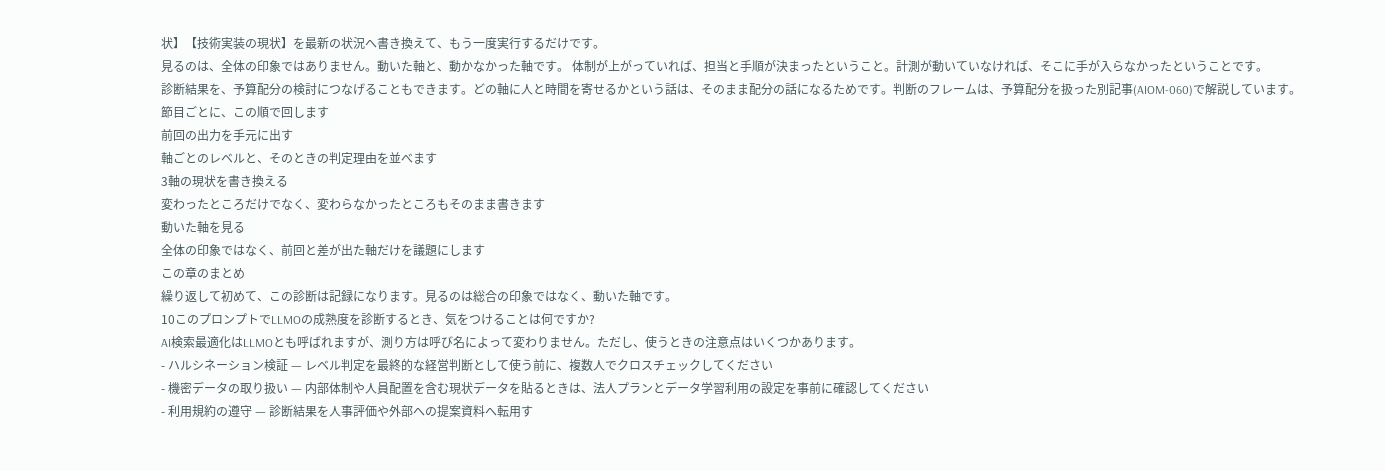状】【技術実装の現状】を最新の状況へ書き換えて、もう一度実行するだけです。
見るのは、全体の印象ではありません。動いた軸と、動かなかった軸です。 体制が上がっていれば、担当と手順が決まったということ。計測が動いていなければ、そこに手が入らなかったということです。
診断結果を、予算配分の検討につなげることもできます。どの軸に人と時間を寄せるかという話は、そのまま配分の話になるためです。判断のフレームは、予算配分を扱った別記事(AIOM-060)で解説しています。
節目ごとに、この順で回します
前回の出力を手元に出す
軸ごとのレベルと、そのときの判定理由を並べます
3軸の現状を書き換える
変わったところだけでなく、変わらなかったところもそのまま書きます
動いた軸を見る
全体の印象ではなく、前回と差が出た軸だけを議題にします
この章のまとめ
繰り返して初めて、この診断は記録になります。見るのは総合の印象ではなく、動いた軸です。
10このプロンプトでLLMOの成熟度を診断するとき、気をつけることは何ですか?
AI検索最適化はLLMOとも呼ばれますが、測り方は呼び名によって変わりません。ただし、使うときの注意点はいくつかあります。
- ハルシネーション検証 — レベル判定を最終的な経営判断として使う前に、複数人でクロスチェックしてください
- 機密データの取り扱い — 内部体制や人員配置を含む現状データを貼るときは、法人プランとデータ学習利用の設定を事前に確認してください
- 利用規約の遵守 — 診断結果を人事評価や外部への提案資料へ転用す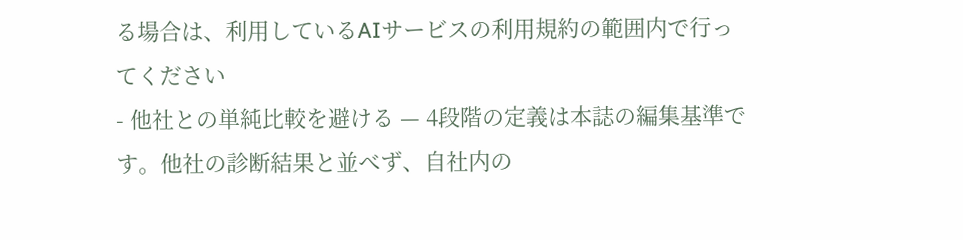る場合は、利用しているAIサービスの利用規約の範囲内で行ってください
- 他社との単純比較を避ける — 4段階の定義は本誌の編集基準です。他社の診断結果と並べず、自社内の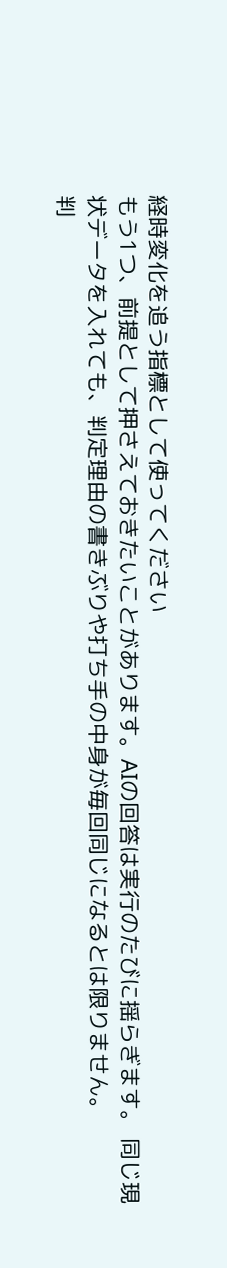経時変化を追う指標として使ってください
もう1つ、前提として押さえておきたいことがあります。AIの回答は実行のたびに揺らぎます。 同じ現状データを入れても、判定理由の書きぶりや打ち手の中身が毎回同じになるとは限りません。
判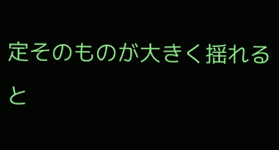定そのものが大きく揺れると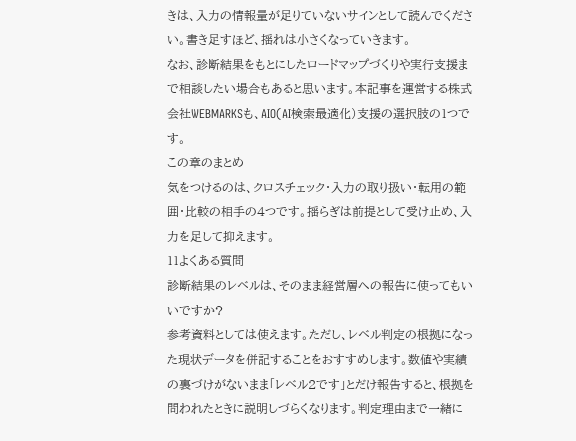きは、入力の情報量が足りていないサインとして読んでください。書き足すほど、揺れは小さくなっていきます。
なお、診断結果をもとにしたロードマップづくりや実行支援まで相談したい場合もあると思います。本記事を運営する株式会社WEBMARKSも、AIO(AI検索最適化)支援の選択肢の1つです。
この章のまとめ
気をつけるのは、クロスチェック・入力の取り扱い・転用の範囲・比較の相手の4つです。揺らぎは前提として受け止め、入力を足して抑えます。
11よくある質問
診断結果のレベルは、そのまま経営層への報告に使ってもいいですか?
参考資料としては使えます。ただし、レベル判定の根拠になった現状データを併記することをおすすめします。数値や実績の裏づけがないまま「レベル2です」とだけ報告すると、根拠を問われたときに説明しづらくなります。判定理由まで一緒に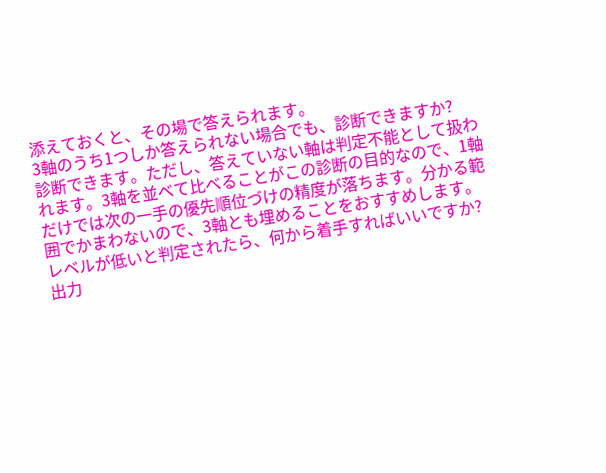添えておくと、その場で答えられます。
3軸のうち1つしか答えられない場合でも、診断できますか?
診断できます。ただし、答えていない軸は判定不能として扱われます。3軸を並べて比べることがこの診断の目的なので、1軸だけでは次の一手の優先順位づけの精度が落ちます。分かる範囲でかまわないので、3軸とも埋めることをおすすめします。
レベルが低いと判定されたら、何から着手すればいいですか?
出力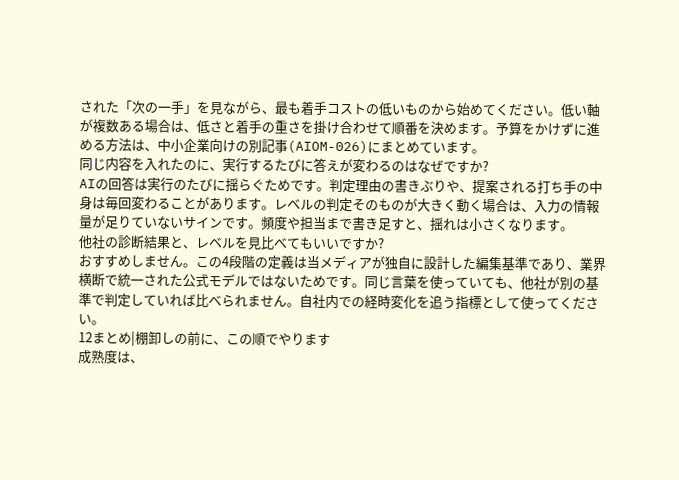された「次の一手」を見ながら、最も着手コストの低いものから始めてください。低い軸が複数ある場合は、低さと着手の重さを掛け合わせて順番を決めます。予算をかけずに進める方法は、中小企業向けの別記事(AIOM-026)にまとめています。
同じ内容を入れたのに、実行するたびに答えが変わるのはなぜですか?
AIの回答は実行のたびに揺らぐためです。判定理由の書きぶりや、提案される打ち手の中身は毎回変わることがあります。レベルの判定そのものが大きく動く場合は、入力の情報量が足りていないサインです。頻度や担当まで書き足すと、揺れは小さくなります。
他社の診断結果と、レベルを見比べてもいいですか?
おすすめしません。この4段階の定義は当メディアが独自に設計した編集基準であり、業界横断で統一された公式モデルではないためです。同じ言葉を使っていても、他社が別の基準で判定していれば比べられません。自社内での経時変化を追う指標として使ってください。
12まとめ|棚卸しの前に、この順でやります
成熟度は、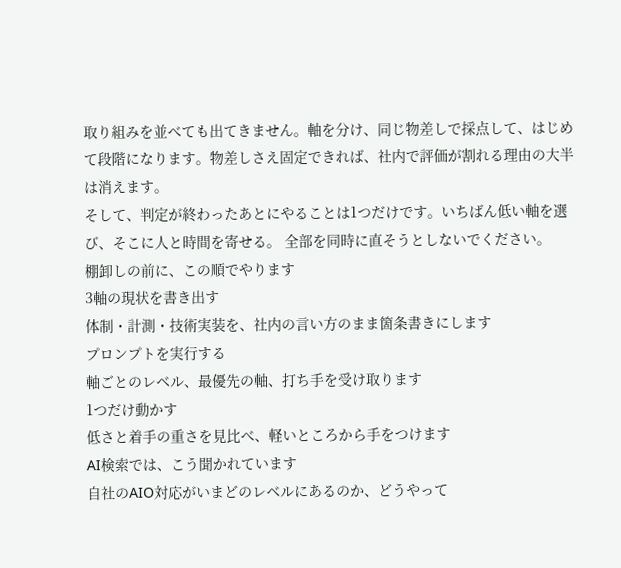取り組みを並べても出てきません。軸を分け、同じ物差しで採点して、はじめて段階になります。物差しさえ固定できれば、社内で評価が割れる理由の大半は消えます。
そして、判定が終わったあとにやることは1つだけです。いちばん低い軸を選び、そこに人と時間を寄せる。 全部を同時に直そうとしないでください。
棚卸しの前に、この順でやります
3軸の現状を書き出す
体制・計測・技術実装を、社内の言い方のまま箇条書きにします
プロンプトを実行する
軸ごとのレベル、最優先の軸、打ち手を受け取ります
1つだけ動かす
低さと着手の重さを見比べ、軽いところから手をつけます
AI検索では、こう聞かれています
自社のAIO対応がいまどのレベルにあるのか、どうやって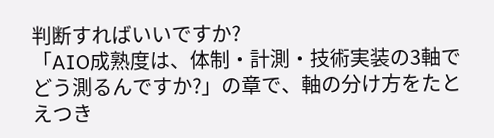判断すればいいですか?
「AIO成熟度は、体制・計測・技術実装の3軸でどう測るんですか?」の章で、軸の分け方をたとえつき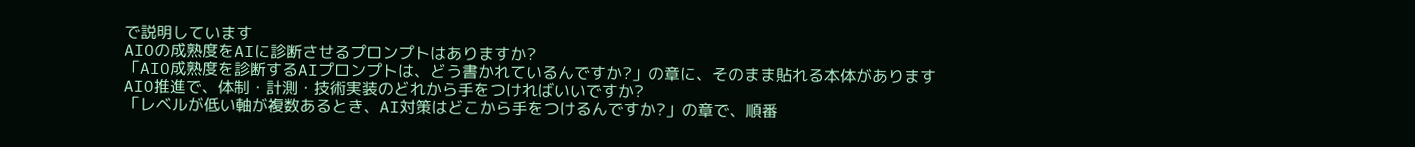で説明しています
AIOの成熟度をAIに診断させるプロンプトはありますか?
「AIO成熟度を診断するAIプロンプトは、どう書かれているんですか?」の章に、そのまま貼れる本体があります
AIO推進で、体制・計測・技術実装のどれから手をつければいいですか?
「レベルが低い軸が複数あるとき、AI対策はどこから手をつけるんですか?」の章で、順番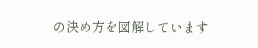の決め方を図解しています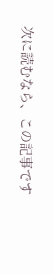次に読むなら、この記事です